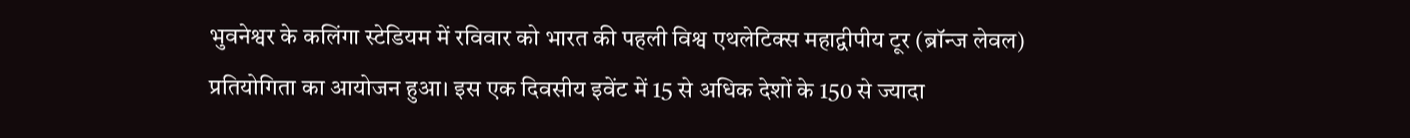भुवनेश्वर के कलिंगा स्टेडियम में रविवार को भारत की पहली विश्व एथलेटिक्स महाद्वीपीय टूर (ब्रॉन्ज लेवल) प्रतियोगिता का आयोजन हुआ। इस एक दिवसीय इवेंट में 15 से अधिक देशों के 150 से ज्यादा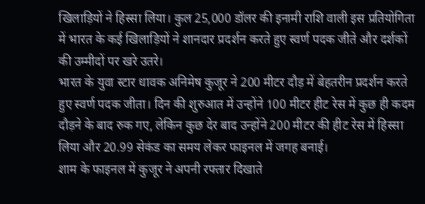खिलाड़ियों ने हिस्सा लिया। कुल 25,000 डॉलर की इनामी राशि वाली इस प्रतियोगिता में भारत के कई खिलाड़ियों ने शानदार प्रदर्शन करते हुए स्वर्ण पदक जीते और दर्शकों की उम्मीदों पर खरे उतरे।
भारत के युवा स्टार धावक अनिमेष कुजूर ने 200 मीटर दौड़ में बेहतरीन प्रदर्शन करते हुए स्वर्ण पदक जीता। दिन की शुरुआत में उन्होंने 100 मीटर हीट रेस में कुछ ही कदम दौड़ने के बाद रुक गए, लेकिन कुछ देर बाद उन्होंने 200 मीटर की हीट रेस में हिस्सा लिया और 20.99 सेकंड का समय लेकर फाइनल में जगह बनाई।
शाम के फाइनल में कुजूर ने अपनी रफ्तार दिखाते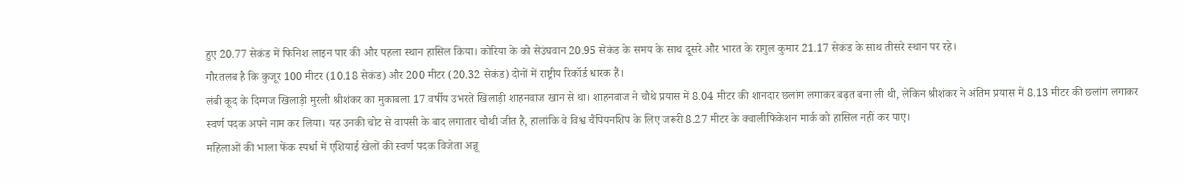हुए 20.77 सेकंड में फिनिश लाइन पार की और पहला स्थान हासिल किया। कोरिया के को सेउंघवान 20.95 सेकंड के समय के साथ दूसरे और भारत के रागुल कुमार 21.17 सेकंड के साथ तीसरे स्थान पर रहे।
गौरतलब है कि कुजूर 100 मीटर (10.18 सेकंड) और 200 मीटर (20.32 सेकंड) दोनों में राष्ट्रीय रिकॉर्ड धारक हैं।
लंबी कूद के दिग्गज खिलाड़ी मुरली श्रीशंकर का मुकाबला 17 वर्षीय उभरते खिलाड़ी शाहनवाज खान से था। शाहनवाज ने चौथे प्रयास में 8.04 मीटर की शानदार छलांग लगाकर बढ़त बना ली थी, लेकिन श्रीशंकर ने अंतिम प्रयास में 8.13 मीटर की छलांग लगाकर स्वर्ण पदक अपने नाम कर लिया। यह उनकी चोट से वापसी के बाद लगातार चौथी जीत है, हालांकि वे विश्व चैंपियनशिप के लिए जरूरी 8.27 मीटर के क्वालीफिकेशन मार्क को हासिल नहीं कर पाए।
महिलाओं की भाला फेंक स्पर्धा में एशियाई खेलों की स्वर्ण पदक विजेता अन्नू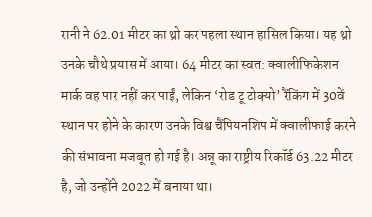रानी ने 62.01 मीटर का थ्रो कर पहला स्थान हासिल किया। यह थ्रो उनके चौथे प्रयास में आया। 64 मीटर का स्वत: क्वालीफिकेशन मार्क वह पार नहीं कर पाईं, लेकिन ‘रोड टू टोक्यो’ रैंकिंग में 30वें स्थान पर होने के कारण उनके विश्व चैंपियनशिप में क्वालीफाई करने की संभावना मजबूत हो गई है। अन्नू का राष्ट्रीय रिकॉर्ड 63.22 मीटर है, जो उन्होंने 2022 में बनाया था।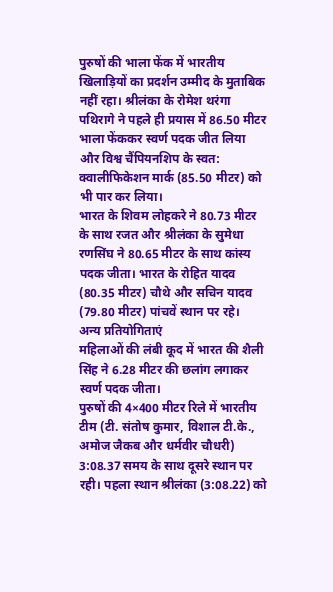पुरुषों की भाला फेंक में भारतीय खिलाड़ियों का प्रदर्शन उम्मीद के मुताबिक नहीं रहा। श्रीलंका के रोमेश थरंगा पथिरागे ने पहले ही प्रयास में 86.50 मीटर भाला फेंककर स्वर्ण पदक जीत लिया और विश्व चैंपियनशिप के स्वत: क्वालीफिकेशन मार्क (85.50 मीटर) को भी पार कर लिया।
भारत के शिवम लोहकरे ने 80.73 मीटर के साथ रजत और श्रीलंका के सुमेधा रणसिंघ ने 80.65 मीटर के साथ कांस्य पदक जीता। भारत के रोहित यादव (80.35 मीटर) चौथे और सचिन यादव (79.80 मीटर) पांचवें स्थान पर रहे।
अन्य प्रतियोगिताएं
महिलाओं की लंबी कूद में भारत की शैली सिंह ने 6.28 मीटर की छलांग लगाकर स्वर्ण पदक जीता।
पुरुषों की 4×400 मीटर रिले में भारतीय टीम (टी. संतोष कुमार, विशाल टी.के., अमोज जैकब और धर्मवीर चौधरी) 3:08.37 समय के साथ दूसरे स्थान पर रही। पहला स्थान श्रीलंका (3:08.22) को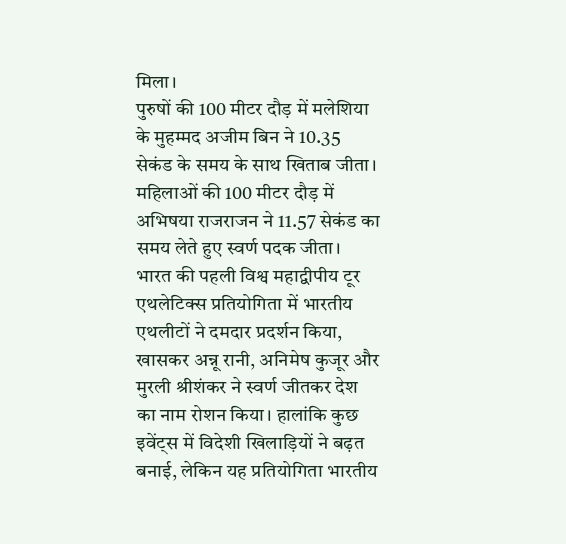मिला।
पुरुषों की 100 मीटर दौड़ में मलेशिया के मुहम्मद अजीम बिन ने 10.35 सेकंड के समय के साथ खिताब जीता।
महिलाओं की 100 मीटर दौड़ में अभिषया राजराजन ने 11.57 सेकंड का समय लेते हुए स्वर्ण पदक जीता।
भारत की पहली विश्व महाद्वीपीय टूर एथलेटिक्स प्रतियोगिता में भारतीय एथलीटों ने दमदार प्रदर्शन किया, खासकर अन्नू रानी, अनिमेष कुजूर और मुरली श्रीशंकर ने स्वर्ण जीतकर देश का नाम रोशन किया। हालांकि कुछ इवेंट्स में विदेशी खिलाड़ियों ने बढ़त बनाई, लेकिन यह प्रतियोगिता भारतीय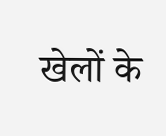खेलों के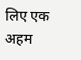लिए एक अहम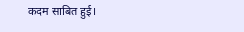कदम साबित हुई।